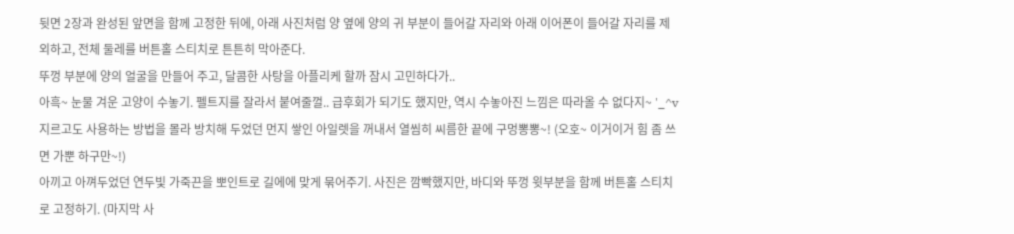뒷면 2장과 완성된 앞면을 함께 고정한 뒤에, 아래 사진처럼 양 옆에 양의 귀 부분이 들어갈 자리와 아래 이어폰이 들어갈 자리를 제외하고, 전체 둘레를 버튼홀 스티치로 튼튼히 막아준다.
뚜껑 부분에 양의 얼굴을 만들어 주고, 달콤한 사탕을 아플리케 할까 잠시 고민하다가..
아흑~ 눈물 겨운 고양이 수놓기. 펠트지를 잘라서 붙여줄껄.. 급후회가 되기도 했지만, 역시 수놓아진 느낌은 따라올 수 없다지~ '_^v
지르고도 사용하는 방법을 몰라 방치해 두었던 먼지 쌓인 아일렛을 꺼내서 열씸히 씨름한 끝에 구멍뽕뽕~! (오호~ 이거이거 힘 좀 쓰면 가뿐 하구만~!)
아끼고 아껴두었던 연두빛 가죽끈을 뽀인트로 길에에 맞게 묶어주기. 사진은 깜빡했지만, 바디와 뚜껑 윗부분을 함께 버튼홀 스티치로 고정하기. (마지막 사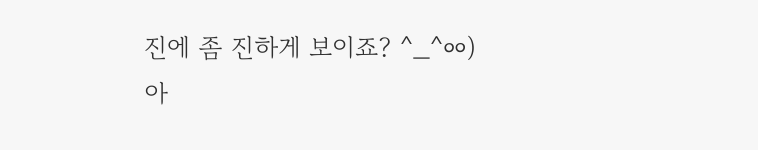진에 좀 진하게 보이죠? ^_^ㆀ)
아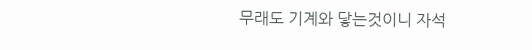무래도 기계와 닿는것이니 자석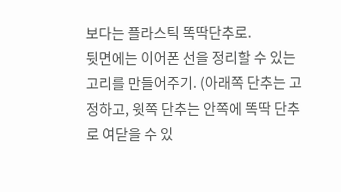보다는 플라스틱 똑딱단추로.
뒷면에는 이어폰 선을 정리할 수 있는 고리를 만들어주기. (아래쪽 단추는 고정하고, 윗쪽 단추는 안쪽에 똑딱 단추로 여닫을 수 있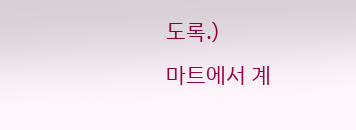도록.)
마트에서 계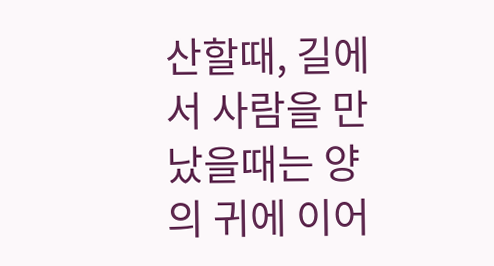산할때, 길에서 사람을 만났을때는 양의 귀에 이어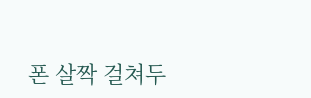폰 살짝 걸쳐두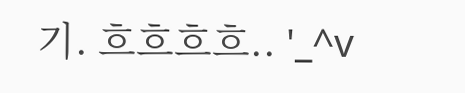기. 흐흐흐흐.. '_^v